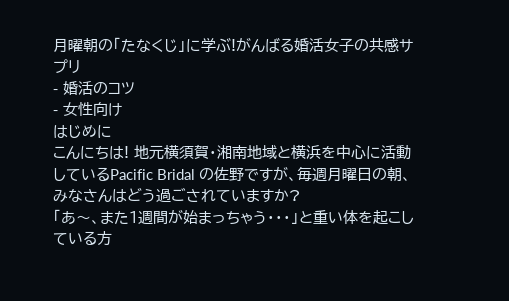月曜朝の「たなくじ」に学ぶ!がんばる婚活女子の共感サプリ
- 婚活のコツ
- 女性向け
はじめに
こんにちは! 地元横須賀・湘南地域と横浜を中心に活動しているPacific Bridal の佐野ですが、毎週月曜日の朝、みなさんはどう過ごされていますか?
「あ〜、また1週間が始まっちゃう・・・」と重い体を起こしている方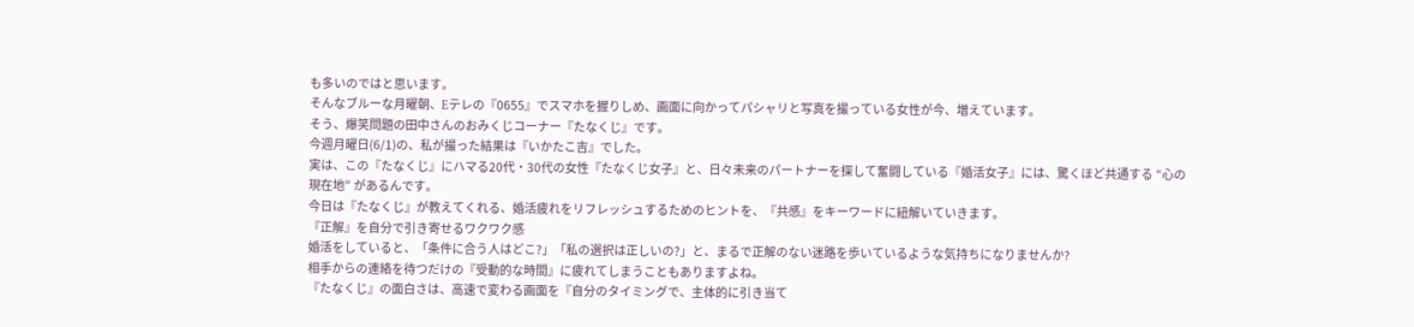も多いのではと思います。
そんなブルーな月曜朝、Eテレの『0655』でスマホを握りしめ、画面に向かってパシャリと写真を撮っている女性が今、増えています。
そう、爆笑問題の田中さんのおみくじコーナー『たなくじ』です。
今週月曜日(6/1)の、私が撮った結果は『いかたこ吉』でした。
実は、この『たなくじ』にハマる20代・30代の女性『たなくじ女子』と、日々未来のパートナーを探して奮闘している『婚活女子』には、驚くほど共通する “心の現在地” があるんです。
今日は『たなくじ』が教えてくれる、婚活疲れをリフレッシュするためのヒントを、『共感』をキーワードに紐解いていきます。
『正解』を自分で引き寄せるワクワク感
婚活をしていると、「条件に合う人はどこ?」「私の選択は正しいの?」と、まるで正解のない迷路を歩いているような気持ちになりませんか?
相手からの連絡を待つだけの『受動的な時間』に疲れてしまうこともありますよね。
『たなくじ』の面白さは、高速で変わる画面を『自分のタイミングで、主体的に引き当て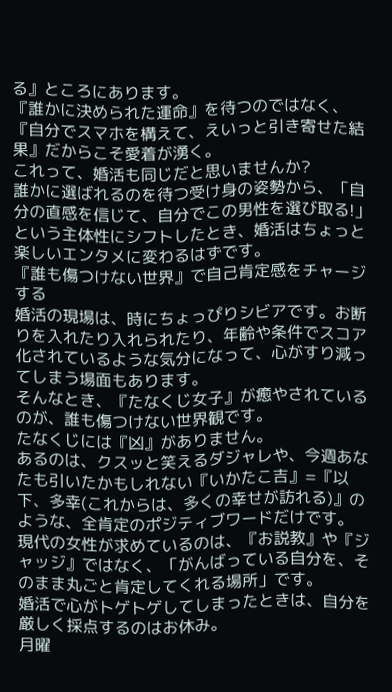る』ところにあります。
『誰かに決められた運命』を待つのではなく、『自分でスマホを構えて、えいっと引き寄せた結果』だからこそ愛着が湧く。
これって、婚活も同じだと思いませんか?
誰かに選ばれるのを待つ受け身の姿勢から、「自分の直感を信じて、自分でこの男性を選び取る!」という主体性にシフトしたとき、婚活はちょっと楽しいエンタメに変わるはずです。
『誰も傷つけない世界』で自己肯定感をチャージする
婚活の現場は、時にちょっぴりシビアです。お断りを入れたり入れられたり、年齢や条件でスコア化されているような気分になって、心がすり減ってしまう場面もあります。
そんなとき、『たなくじ女子』が癒やされているのが、誰も傷つけない世界観です。
たなくじには『凶』がありません。
あるのは、クスッと笑えるダジャレや、今週あなたも引いたかもしれない『いかたこ吉』=『以下、多幸(これからは、多くの幸せが訪れる)』のような、全肯定のポジティブワードだけです。
現代の女性が求めているのは、『お説教』や『ジャッジ』ではなく、「がんばっている自分を、そのまま丸ごと肯定してくれる場所」です。
婚活で心がトゲトゲしてしまったときは、自分を厳しく採点するのはお休み。
月曜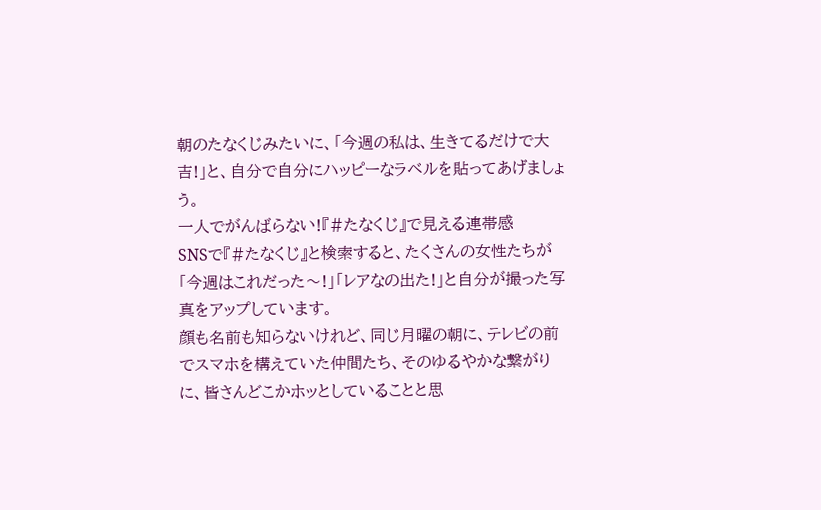朝のたなくじみたいに、「今週の私は、生きてるだけで大吉!」と、自分で自分にハッピーなラベルを貼ってあげましょう。
一人でがんばらない!『#たなくじ』で見える連帯感
SNSで『#たなくじ』と検索すると、たくさんの女性たちが「今週はこれだった〜!」「レアなの出た!」と自分が撮った写真をアップしています。
顔も名前も知らないけれど、同じ月曜の朝に、テレビの前でスマホを構えていた仲間たち、そのゆるやかな繋がりに、皆さんどこかホッとしていることと思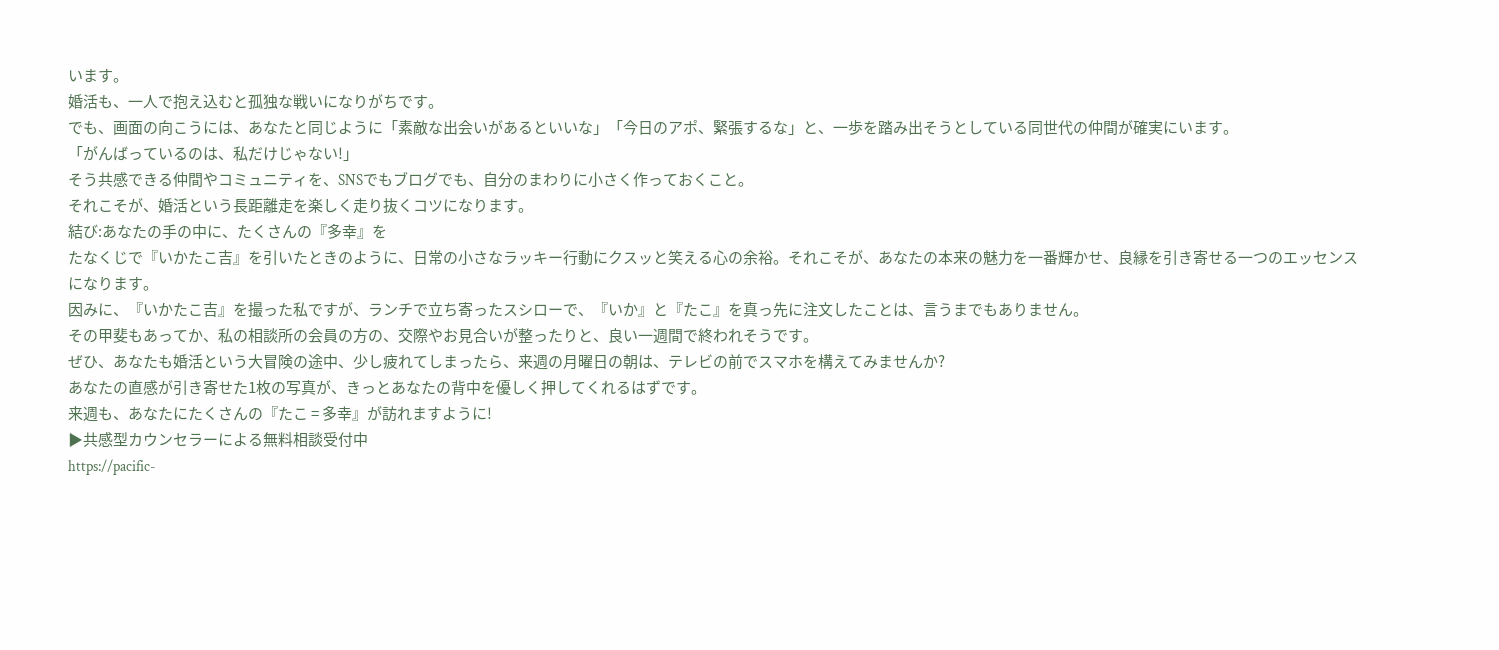います。
婚活も、一人で抱え込むと孤独な戦いになりがちです。
でも、画面の向こうには、あなたと同じように「素敵な出会いがあるといいな」「今日のアポ、緊張するな」と、一歩を踏み出そうとしている同世代の仲間が確実にいます。
「がんばっているのは、私だけじゃない!」
そう共感できる仲間やコミュニティを、SNSでもブログでも、自分のまわりに小さく作っておくこと。
それこそが、婚活という長距離走を楽しく走り抜くコツになります。
結び:あなたの手の中に、たくさんの『多幸』を
たなくじで『いかたこ吉』を引いたときのように、日常の小さなラッキー行動にクスッと笑える心の余裕。それこそが、あなたの本来の魅力を一番輝かせ、良縁を引き寄せる一つのエッセンスになります。
因みに、『いかたこ吉』を撮った私ですが、ランチで立ち寄ったスシローで、『いか』と『たこ』を真っ先に注文したことは、言うまでもありません。
その甲斐もあってか、私の相談所の会員の方の、交際やお見合いが整ったりと、良い一週間で終われそうです。
ぜひ、あなたも婚活という大冒険の途中、少し疲れてしまったら、来週の月曜日の朝は、テレビの前でスマホを構えてみませんか?
あなたの直感が引き寄せた1枚の写真が、きっとあなたの背中を優しく押してくれるはずです。
来週も、あなたにたくさんの『たこ = 多幸』が訪れますように!
▶共感型カウンセラーによる無料相談受付中
https://pacific-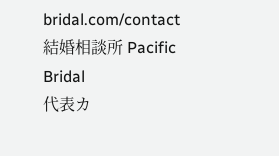bridal.com/contact
結婚相談所 Pacific Bridal
代表カ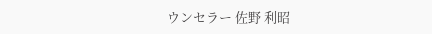ウンセラー 佐野 利昭